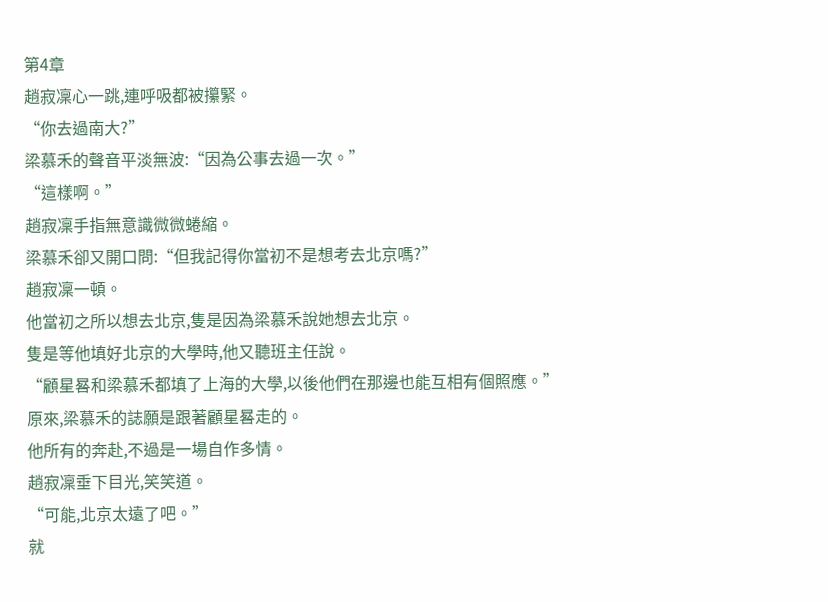第4章
趙寂凜心一跳,連呼吸都被攥緊。
“你去過南大?”
梁慕禾的聲音平淡無波:“因為公事去過一次。”
“這樣啊。”
趙寂凜手指無意識微微蜷縮。
梁慕禾卻又開口問:“但我記得你當初不是想考去北京嗎?”
趙寂凜一頓。
他當初之所以想去北京,隻是因為梁慕禾說她想去北京。
隻是等他填好北京的大學時,他又聽班主任說。
“顧星晷和梁慕禾都填了上海的大學,以後他們在那邊也能互相有個照應。”
原來,梁慕禾的誌願是跟著顧星晷走的。
他所有的奔赴,不過是一場自作多情。
趙寂凜垂下目光,笑笑道。
“可能,北京太遠了吧。”
就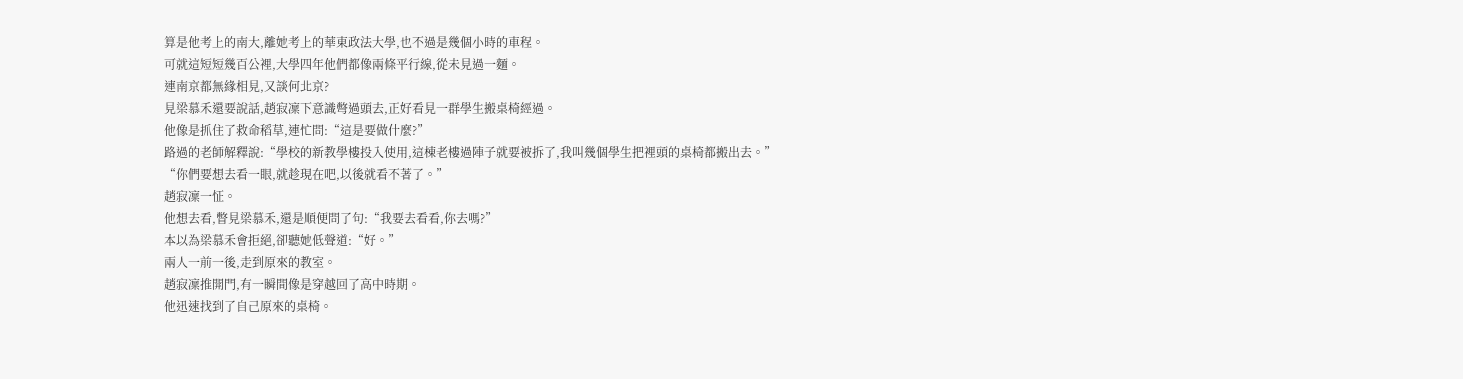算是他考上的南大,離她考上的華東政法大學,也不過是幾個小時的車程。
可就這短短幾百公裡,大學四年他們都像兩條平行線,從未見過一麵。
連南京都無緣相見,又談何北京?
見梁慕禾還要說話,趙寂凜下意識彆過頭去,正好看見一群學生搬桌椅經過。
他像是抓住了救命稻草,連忙問:“這是要做什麼?”
路過的老師解釋說:“學校的新教學樓投入使用,這棟老樓過陣子就要被拆了,我叫幾個學生把裡頭的桌椅都搬出去。”
“你們要想去看一眼,就趁現在吧,以後就看不著了。”
趙寂凜一怔。
他想去看,瞥見梁慕禾,還是順便問了句:“我要去看看,你去嗎?”
本以為梁慕禾會拒絕,卻聽她低聲道:“好。”
兩人一前一後,走到原來的教室。
趙寂凜推開門,有一瞬間像是穿越回了高中時期。
他迅速找到了自己原來的桌椅。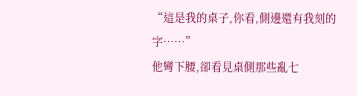“這是我的桌子,你看,側邊還有我刻的字……”
他彎下腰,卻看見桌側那些亂七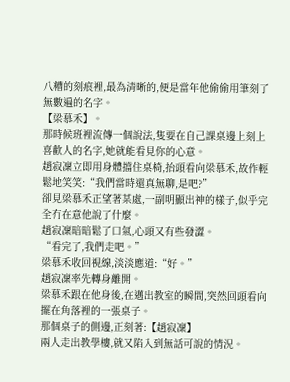八糟的刻痕裡,最為清晰的,便是當年他偷偷用筆刻了無數遍的名字。
【梁慕禾】。
那時候班裡流傳一個說法,隻要在自己課桌邊上刻上喜歡人的名字,她就能看見你的心意。
趙寂凜立即用身體擋住桌椅,抬頭看向梁慕禾,故作輕鬆地笑笑:“我們當時還真無聊,是吧?”
卻見梁慕禾正望著某處,一副明顯出神的樣子,似乎完全冇在意他說了什麼。
趙寂凜暗暗鬆了口氣,心頭又有些發澀。
“看完了,我們走吧。”
梁慕禾收回視線,淡淡應道:“好。”
趙寂凜率先轉身離開。
梁慕禾跟在他身後,在邁出教室的瞬間,突然回頭看向擺在角落裡的一張桌子。
那個桌子的側邊,正刻著:【趙寂凜】
兩人走出教學樓,就又陷入到無話可說的情況。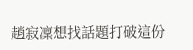趙寂凜想找話題打破這份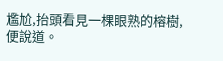尷尬,抬頭看見一棵眼熟的榕樹,便說道。